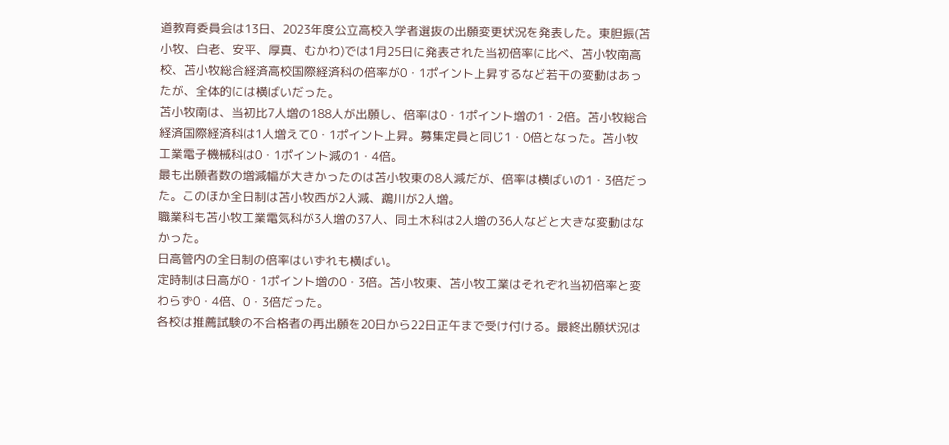道教育委員会は13日、2023年度公立高校入学者選抜の出願変更状況を発表した。東胆振(苫小牧、白老、安平、厚真、むかわ)では1月25日に発表された当初倍率に比べ、苫小牧南高校、苫小牧総合経済高校国際経済科の倍率が0・1ポイント上昇するなど若干の変動はあったが、全体的には横ばいだった。
苫小牧南は、当初比7人増の188人が出願し、倍率は0・1ポイント増の1・2倍。苫小牧総合経済国際経済科は1人増えて0・1ポイント上昇。募集定員と同じ1・0倍となった。苫小牧工業電子機械科は0・1ポイント減の1・4倍。
最も出願者数の増減幅が大きかったのは苫小牧東の8人減だが、倍率は横ばいの1・3倍だった。このほか全日制は苫小牧西が2人減、鵡川が2人増。
職業科も苫小牧工業電気科が3人増の37人、同土木科は2人増の36人などと大きな変動はなかった。
日高管内の全日制の倍率はいずれも横ばい。
定時制は日高が0・1ポイント増の0・3倍。苫小牧東、苫小牧工業はそれぞれ当初倍率と変わらず0・4倍、0・3倍だった。
各校は推薦試験の不合格者の再出願を20日から22日正午まで受け付ける。最終出願状況は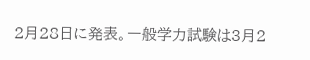2月28日に発表。一般学力試験は3月2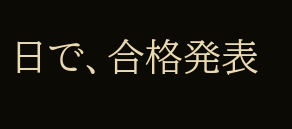日で、合格発表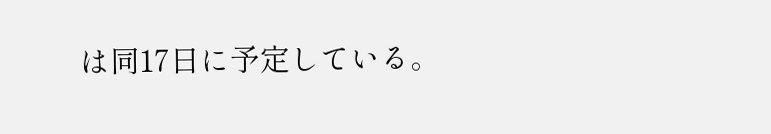は同17日に予定している。